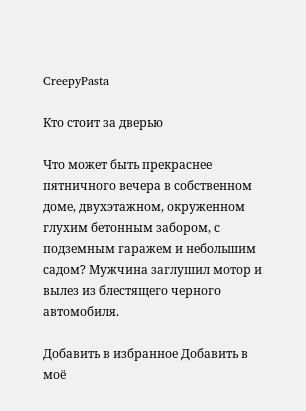CreepyPasta

Кто стоит за дверью

Что может быть прекраснее пятничного вечера в собственном доме, двухэтажном, окруженном глухим бетонным забором, с подземным гаражем и небольшим садом? Мужчина заглушил мотор и вылез из блестящего черного автомобиля.

Добавить в избранное Добавить в моё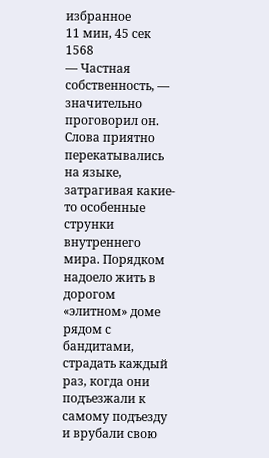избранное
11 мин, 45 сек 1568
— Частная собственность, — значительно проговорил он. Слова приятно перекатывались на языке, затрагивая какие-то особенные струнки внутреннего мира. Порядком надоело жить в дорогом «элитном» доме рядом с бандитами, страдать каждый раз, когда они подъезжали к самому подъезду и врубали свою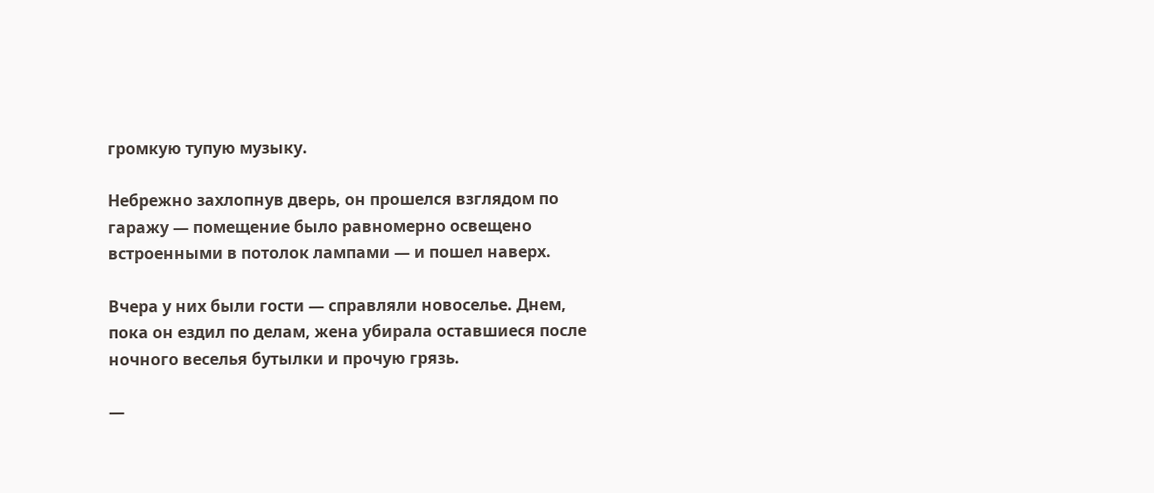громкую тупую музыку.

Небрежно захлопнув дверь, он прошелся взглядом по гаражу — помещение было равномерно освещено встроенными в потолок лампами — и пошел наверх.

Вчера у них были гости — справляли новоселье. Днем, пока он ездил по делам, жена убирала оставшиеся после ночного веселья бутылки и прочую грязь.

—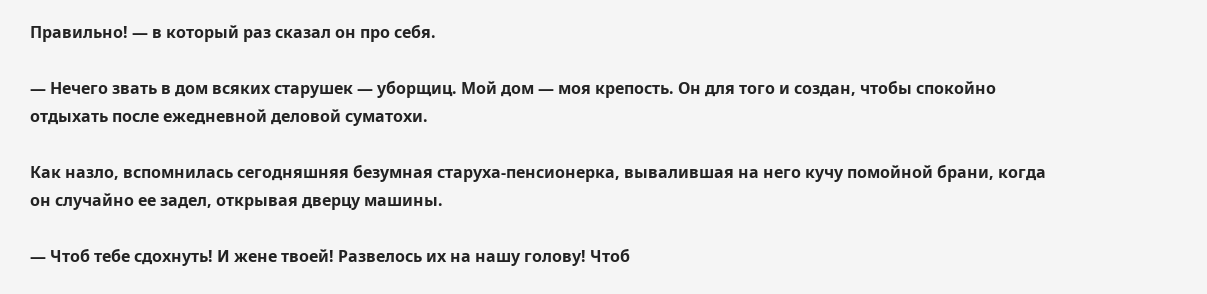Правильно! — в который раз сказал он про себя.

— Нечего звать в дом всяких старушек — уборщиц. Мой дом — моя крепость. Он для того и создан, чтобы спокойно отдыхать после ежедневной деловой суматохи.

Как назло, вспомнилась сегодняшняя безумная старуха-пенсионерка, вывалившая на него кучу помойной брани, когда он случайно ее задел, открывая дверцу машины.

— Чтоб тебе сдохнуть! И жене твоей! Развелось их на нашу голову! Чтоб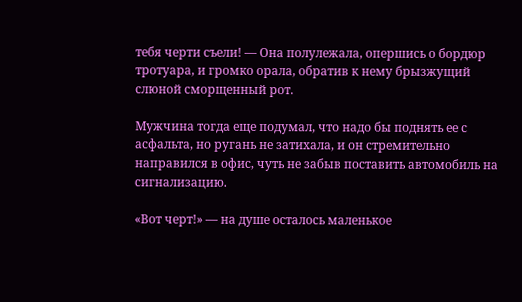тебя черти съели! — Она полулежала, опершись о бордюр тротуара, и громко орала, обратив к нему брызжущий слюной сморщенный рот.

Мужчина тогда еще подумал, что надо бы поднять ее с асфальта, но ругань не затихала, и он стремительно направился в офис, чуть не забыв поставить автомобиль на сигнализацию.

«Вот черт!» — на душе осталось маленькое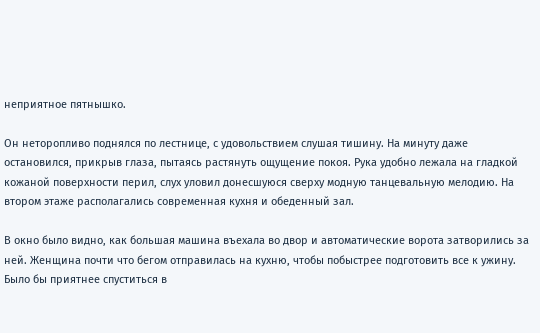неприятное пятнышко.

Он неторопливо поднялся по лестнице, с удовольствием слушая тишину. На минуту даже остановился, прикрыв глаза, пытаясь растянуть ощущение покоя. Рука удобно лежала на гладкой кожаной поверхности перил, слух уловил донесшуюся сверху модную танцевальную мелодию. На втором этаже располагались современная кухня и обеденный зал.

В окно было видно, как большая машина въехала во двор и автоматические ворота затворились за ней. Женщина почти что бегом отправилась на кухню, чтобы побыстрее подготовить все к ужину. Было бы приятнее спуститься в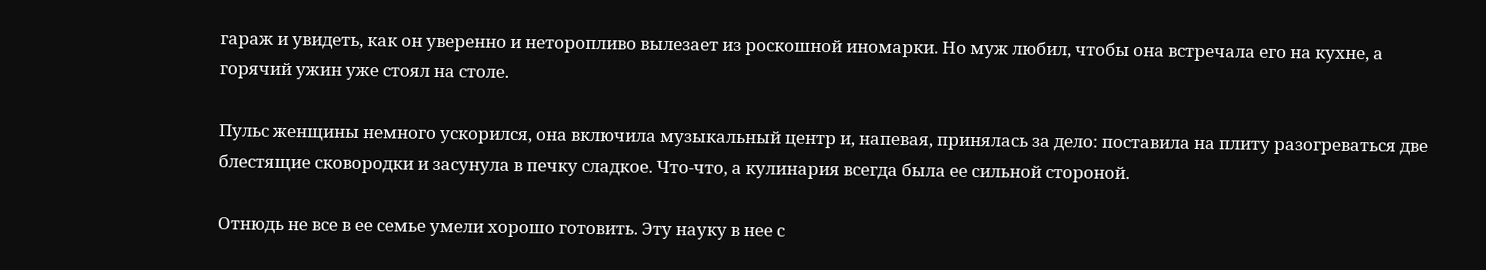гараж и увидеть, как он уверенно и неторопливо вылезает из роскошной иномарки. Но муж любил, чтобы она встречала его на кухне, а горячий ужин уже стоял на столе.

Пульс женщины немного ускорился, она включила музыкальный центр и, напевая, принялась за дело: поставила на плиту разогреваться две блестящие сковородки и засунула в печку сладкое. Что-что, а кулинария всегда была ее сильной стороной.

Отнюдь не все в ее семье умели хорошо готовить. Эту науку в нее с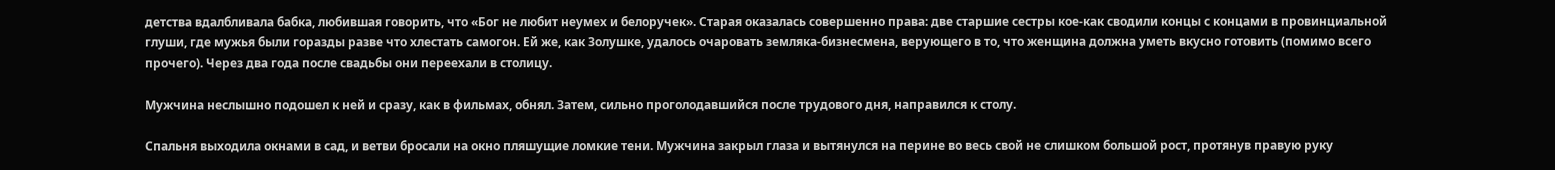детства вдалбливала бабка, любившая говорить, что «Бог не любит неумех и белоручек». Старая оказалась совершенно права: две старшие сестры кое-как сводили концы с концами в провинциальной глуши, где мужья были горазды разве что хлестать самогон. Ей же, как Золушке, удалось очаровать земляка-бизнесмена, верующего в то, что женщина должна уметь вкусно готовить (помимо всего прочего). Через два года после свадьбы они переехали в столицу.

Мужчина неслышно подошел к ней и сразу, как в фильмах, обнял. Затем, сильно проголодавшийся после трудового дня, направился к столу.

Спальня выходила окнами в сад, и ветви бросали на окно пляшущие ломкие тени. Мужчина закрыл глаза и вытянулся на перине во весь свой не слишком большой рост, протянув правую руку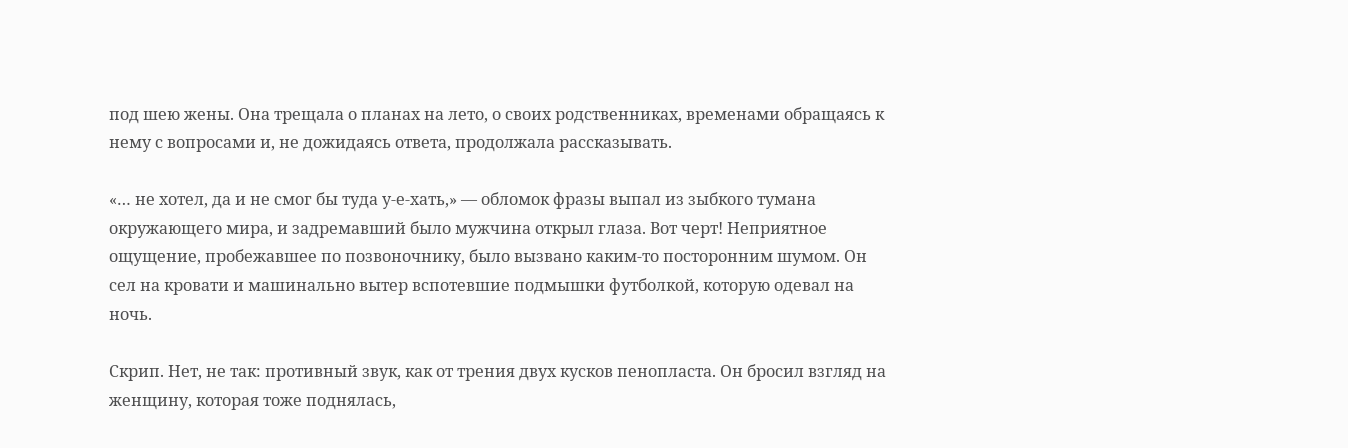под шею жены. Она трещала о планах на лето, о своих родственниках, временами обращаясь к нему с вопросами и, не дожидаясь ответа, продолжала рассказывать.

«… не хотел, да и не смог бы туда у-е-хать,» — обломок фразы выпал из зыбкого тумана окружающего мира, и задремавший было мужчина открыл глаза. Вот черт! Неприятное ощущение, пробежавшее по позвоночнику, было вызвано каким-то посторонним шумом. Он сел на кровати и машинально вытер вспотевшие подмышки футболкой, которую одевал на ночь.

Скрип. Нет, не так: противный звук, как от трения двух кусков пенопласта. Он бросил взгляд на женщину, которая тоже поднялась,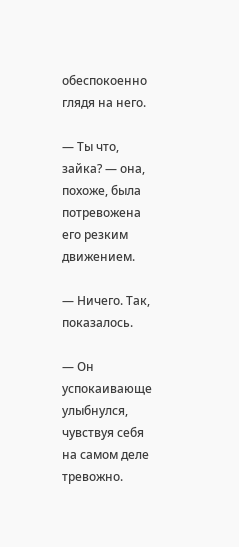обеспокоенно глядя на него.

— Ты что, зайка? — она, похоже, была потревожена его резким движением.

— Ничего. Так, показалось.

— Он успокаивающе улыбнулся, чувствуя себя на самом деле тревожно.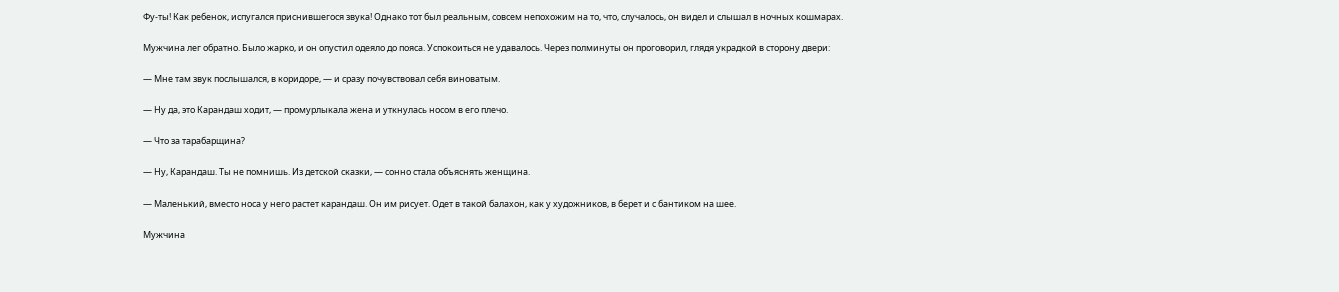Фу-ты! Как ребенок, испугался приснившегося звука! Однако тот был реальным, совсем непохожим на то, что, случалось, он видел и слышал в ночных кошмарах.

Мужчина лег обратно. Было жарко, и он опустил одеяло до пояса. Успокоиться не удавалось. Через полминуты он проговорил, глядя украдкой в сторону двери:

— Мне там звук послышался, в коридоре, — и сразу почувствовал себя виноватым.

— Ну да, это Карандаш ходит, — промурлыкала жена и уткнулась носом в его плечо.

— Что за тарабарщина?

— Ну, Карандаш. Ты не помнишь. Из детской сказки, — сонно стала объяснять женщина.

— Маленький, вместо носа у него растет карандаш. Он им рисует. Одет в такой балахон, как у художников, в берет и с бантиком на шее.

Мужчина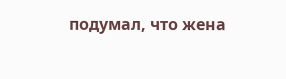подумал, что жена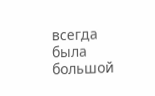всегда была большой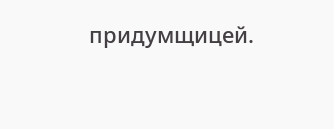придумщицей.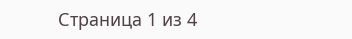Страница 1 из 4